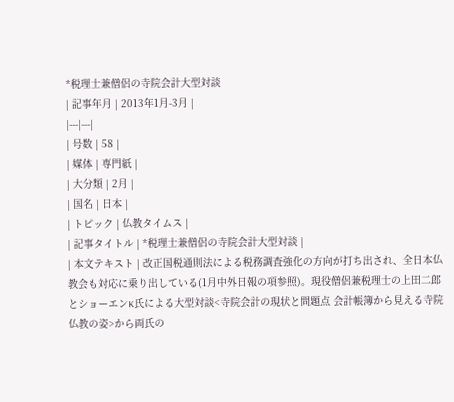*税理士兼僧侶の寺院会計大型対談
| 記事年月 | 2013年1月-3月 |
|---|---|
| 号数 | 58 |
| 媒体 | 専門紙 |
| 大分類 | 2月 |
| 国名 | 日本 |
| トピック | 仏教タイムス |
| 記事タイトル | *税理士兼僧侶の寺院会計大型対談 |
| 本文テキスト | 改正国税通則法による税務調査強化の方向が打ち出され、全日本仏教会も対応に乗り出している(1月中外日報の項参照)。現役僧侶兼税理士の上田二郎とショーエンK氏による大型対談<寺院会計の現状と問題点 会計帳簿から見える寺院仏教の姿>から両氏の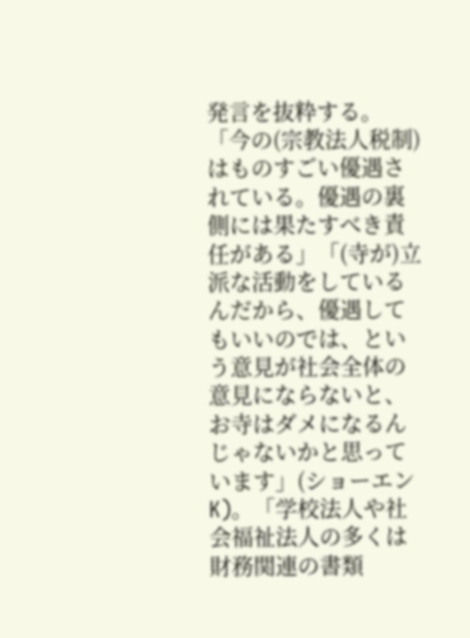発言を抜粋する。「今の(宗教法人税制)はものすごい優遇されている。優遇の裏側には果たすべき責任がある」「(寺が)立派な活動をしているんだから、優遇してもいいのでは、という意見が社会全体の意見にならないと、お寺はダメになるんじゃないかと思っています」(ショーエンK)。「学校法人や社会福祉法人の多くは財務関連の書類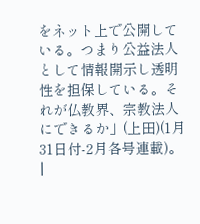をネット上で公開している。つまり公益法人として情報開示し透明性を担保している。それが仏教界、宗教法人にできるか」(上田)(1月31日付-2月各号連載)。 |